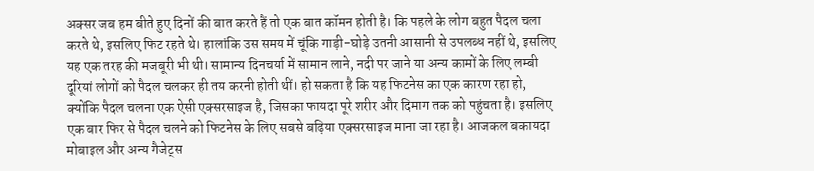अक्सर जब हम बीते हुए दिनों की बात करते हैं तो एक बात कॉमन होती है। कि पहले के लोग बहुत पैदल चला करते थे, इसलिए फिट रहते थे। हालांकि उस समय में चूंकि गाड़ी-घोड़े उतनी आसानी से उपलब्ध नहीं थे, इसलिए यह एक तरह की मजबूरी भी थी। सामान्य दिनचर्या में सामान लाने, नदी पर जाने या अन्य कामों के लिए लम्बी दूरियां लोगों को पैदल चलकर ही तय करनी होती थीं। हो सकता है कि यह फिटनेस का एक कारण रहा हो, क्योंकि पैदल चलना एक ऐसी एक्सरसाइज है, जिसका फायदा पूरे शरीर और दिमाग तक को पहुंचता है। इसलिए एक बार फिर से पैदल चलने को फिटनेस के लिए सबसे बढ़िया एक्सरसाइज माना जा रहा है। आजकल बकायदा मोबाइल और अन्य गैजेट्स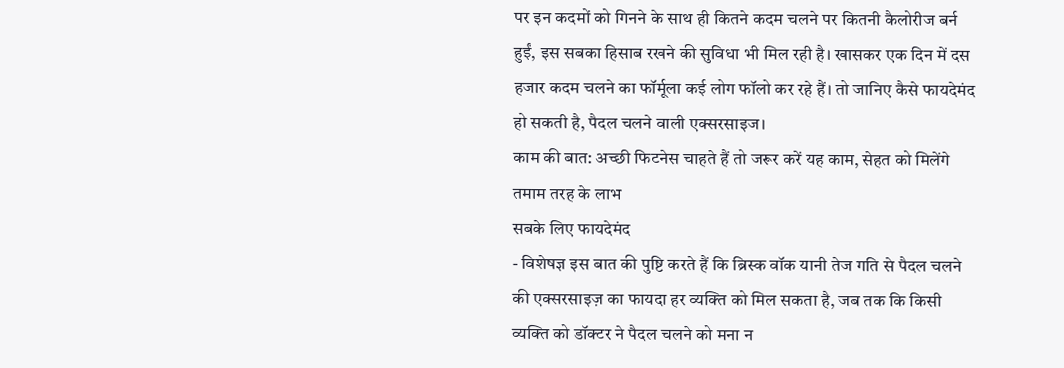पर इन कदमों को गिनने के साथ ही कितने कदम चलने पर कितनी कैलोरीज बर्न हुईं, इस सबका हिसाब रखने की सुविधा भी मिल रही है। खासकर एक दिन में दस हजार कदम चलने का फॉर्मूला कई लोग फॉलो कर रहे हैं। तो जानिए कैसे फायदेमंद हो सकती है, पैदल चलने वाली एक्सरसाइज।
काम की बात: अच्छी फिटनेस चाहते हैं तो जरूर करें यह काम, सेहत को मिलेंगे तमाम तरह के लाभ
सबके लिए फायदेमंद
- विशेषज्ञ इस बात की पुष्टि करते हैं कि ब्रिस्क वॉक यानी तेज गति से पैदल चलने की एक्सरसाइज़ का फायदा हर व्यक्ति को मिल सकता है, जब तक कि किसी व्यक्ति को डॉक्टर ने पैदल चलने को मना न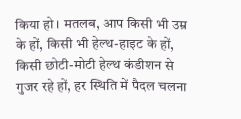किया हो। मतलब, आप किसी भी उम्र के हों, किसी भी हेल्थ-हाइट के हों, किसी छोटी-मोटी हेल्थ कंडीशन से गुजर रहे हों, हर स्थिति में पैदल चलना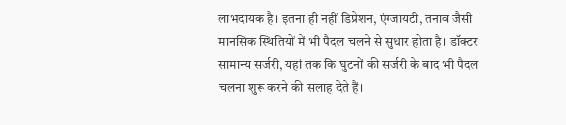लाभदायक है। इतना ही नहीं डिप्रेशन, एंग्जायटी, तनाव जैसी मानसिक स्थितियों में भी पैदल चलने से सुधार होता है। डॉक्टर सामान्य सर्जरी, यहां तक कि घुटनों की सर्जरी के बाद भी पैदल चलना शुरू करने की सलाह देते हैं।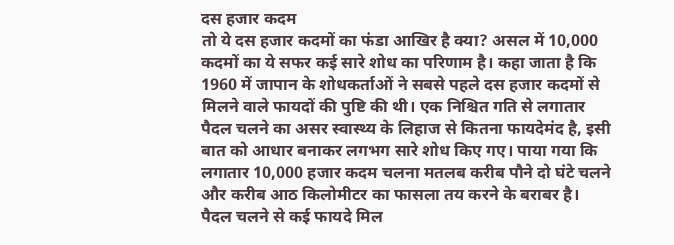दस हजार कदम
तो ये दस हजार कदमों का फंडा आखिर है क्या? असल में 10,000 कदमों का ये सफर कई सारे शोध का परिणाम है। कहा जाता है कि 1960 में जापान के शोधकर्ताओं ने सबसे पहले दस हजार कदमों से मिलने वाले फायदों की पुष्टि की थी। एक निश्चित गति से लगातार पैदल चलने का असर स्वास्थ्य के लिहाज से कितना फायदेमंद है, इसी बात को आधार बनाकर लगभग सारे शोध किए गए। पाया गया कि लगातार 10,000 हजार कदम चलना मतलब करीब पौने दो घंटे चलने और करीब आठ किलोमीटर का फासला तय करने के बराबर है।
पैदल चलने से कई फायदे मिल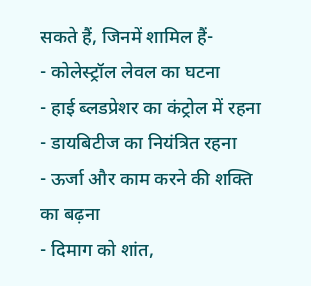सकते हैं, जिनमें शामिल हैं-
- कोलेस्ट्रॉल लेवल का घटना
- हाई ब्लडप्रेशर का कंट्रोल में रहना
- डायबिटीज का नियंत्रित रहना
- ऊर्जा और काम करने की शक्ति का बढ़ना
- दिमाग को शांत,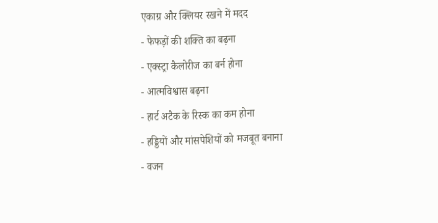एकाग्र और क्लियर रखने में मदद
- फेफड़ों की शक्ति का बढ़ना
- एक्स्ट्रा कैलोरीज का बर्न होना
- आत्मविश्वास बढ़ना
- हार्ट अटैक के रिस्क का कम होना
- हड्डियों और मांसपेशियों को मजबूत बनाना
- वजन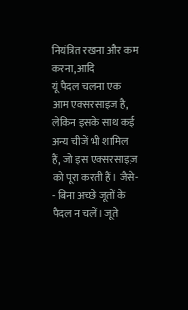नियंत्रित रखना और कम करना,आदि
यूं पैदल चलना एक आम एक्सरसाइज है, लेकिन इसके साथ कई अन्य चीजें भी शामिल हैं, जो इस एक्सरसाइज़ को पूरा करती हैं। जैसे-
- बिना अच्छे जूतों के पैदल न चलें। जूते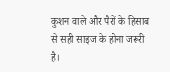कुशन वाले और पैरों के हिसाब से सही साइज के होना जरूरी है।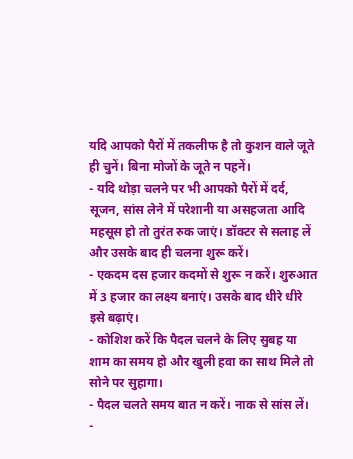यदि आपको पैरों में तकलीफ है तो कुशन वाले जूते ही चुनें। बिना मोजों के जूते न पहनें।
- यदि थोड़ा चलने पर भी आपको पैरों में दर्द, सूजन, सांस लेने में परेशानी या असहजता आदि महसूस हो तो तुरंत रुक जाएं। डॉक्टर से सलाह लें और उसके बाद ही चलना शुरू करें।
- एकदम दस हजार कदमों से शुरू न करें। शुरुआत में 3 हजार का लक्ष्य बनाएं। उसके बाद धीरे धीरे इसे बढ़ाएं।
- कोशिश करें कि पैदल चलने के लिए सुबह या शाम का समय हो और खुली हवा का साथ मिले तो सोने पर सुहागा।
- पैदल चलते समय बात न करें। नाक से सांस लें।
-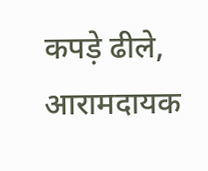कपड़े ढीले, आरामदायक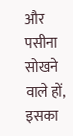और पसीना सोखने वाले हों, इसका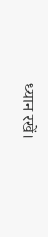ध्यान रखें।